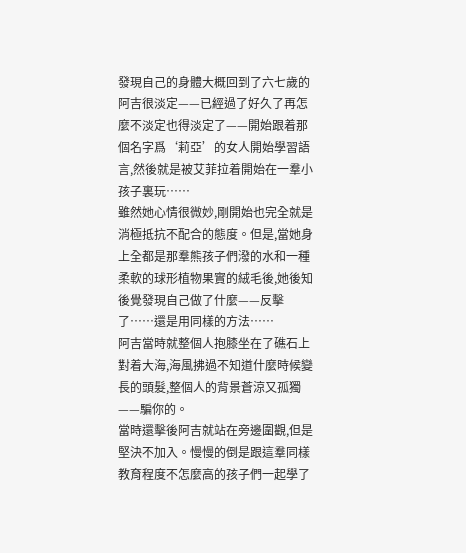發現自己的身體大概回到了六七歲的阿吉很淡定——已經過了好久了再怎麼不淡定也得淡定了——開始跟着那個名字爲‘莉亞’的女人開始學習語言,然後就是被艾菲拉着開始在一羣小孩子裏玩……
雖然她心情很微妙,剛開始也完全就是消極抵抗不配合的態度。但是,當她身上全都是那羣熊孩子們潑的水和一種柔軟的球形植物果實的絨毛後,她後知後覺發現自己做了什麼——反擊了……還是用同樣的方法……
阿吉當時就整個人抱膝坐在了礁石上對着大海,海風拂過不知道什麼時候變長的頭髮,整個人的背景蒼涼又孤獨——騙你的。
當時還擊後阿吉就站在旁邊圍觀,但是堅決不加入。慢慢的倒是跟這羣同樣教育程度不怎麼高的孩子們一起學了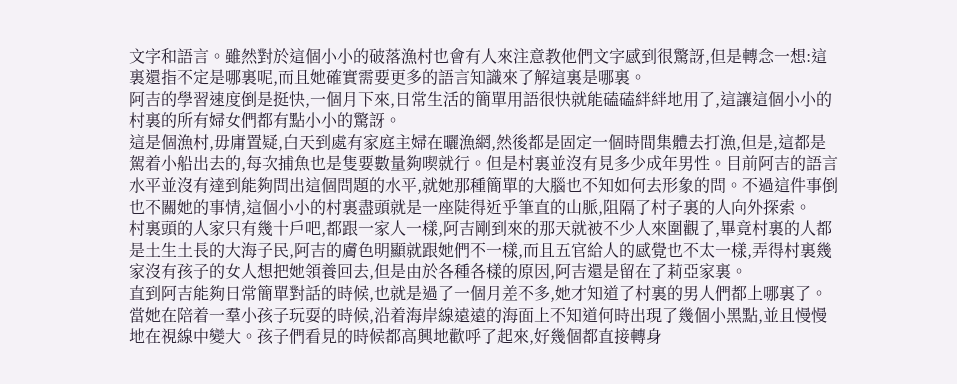文字和語言。雖然對於這個小小的破落漁村也會有人來注意教他們文字感到很驚訝,但是轉念一想:這裏還指不定是哪裏呢,而且她確實需要更多的語言知識來了解這裏是哪裏。
阿吉的學習速度倒是挺快,一個月下來,日常生活的簡單用語很快就能磕磕絆絆地用了,這讓這個小小的村裏的所有婦女們都有點小小的驚訝。
這是個漁村,毋庸置疑,白天到處有家庭主婦在曬漁網,然後都是固定一個時間集體去打漁,但是,這都是駕着小船出去的,每次捕魚也是隻要數量夠喫就行。但是村裏並沒有見多少成年男性。目前阿吉的語言水平並沒有達到能夠問出這個問題的水平,就她那種簡單的大腦也不知如何去形象的問。不過這件事倒也不關她的事情,這個小小的村裏盡頭就是一座陡得近乎筆直的山脈,阻隔了村子裏的人向外探索。
村裏頭的人家只有幾十戶吧,都跟一家人一樣,阿吉剛到來的那天就被不少人來圍觀了,畢竟村裏的人都是土生土長的大海子民,阿吉的膚色明顯就跟她們不一樣,而且五官給人的感覺也不太一樣,弄得村裏幾家沒有孩子的女人想把她領養回去,但是由於各種各樣的原因,阿吉還是留在了莉亞家裏。
直到阿吉能夠日常簡單對話的時候,也就是過了一個月差不多,她才知道了村裏的男人們都上哪裏了。
當她在陪着一羣小孩子玩耍的時候,沿着海岸線遠遠的海面上不知道何時出現了幾個小黑點,並且慢慢地在視線中變大。孩子們看見的時候都高興地歡呼了起來,好幾個都直接轉身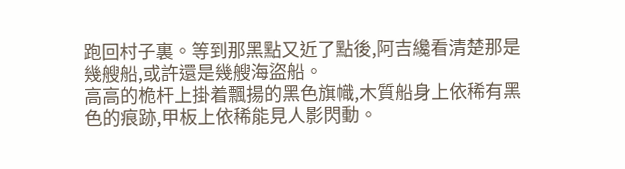跑回村子裏。等到那黑點又近了點後,阿吉纔看清楚那是幾艘船,或許還是幾艘海盜船。
高高的桅杆上掛着飄揚的黑色旗幟,木質船身上依稀有黑色的痕跡,甲板上依稀能見人影閃動。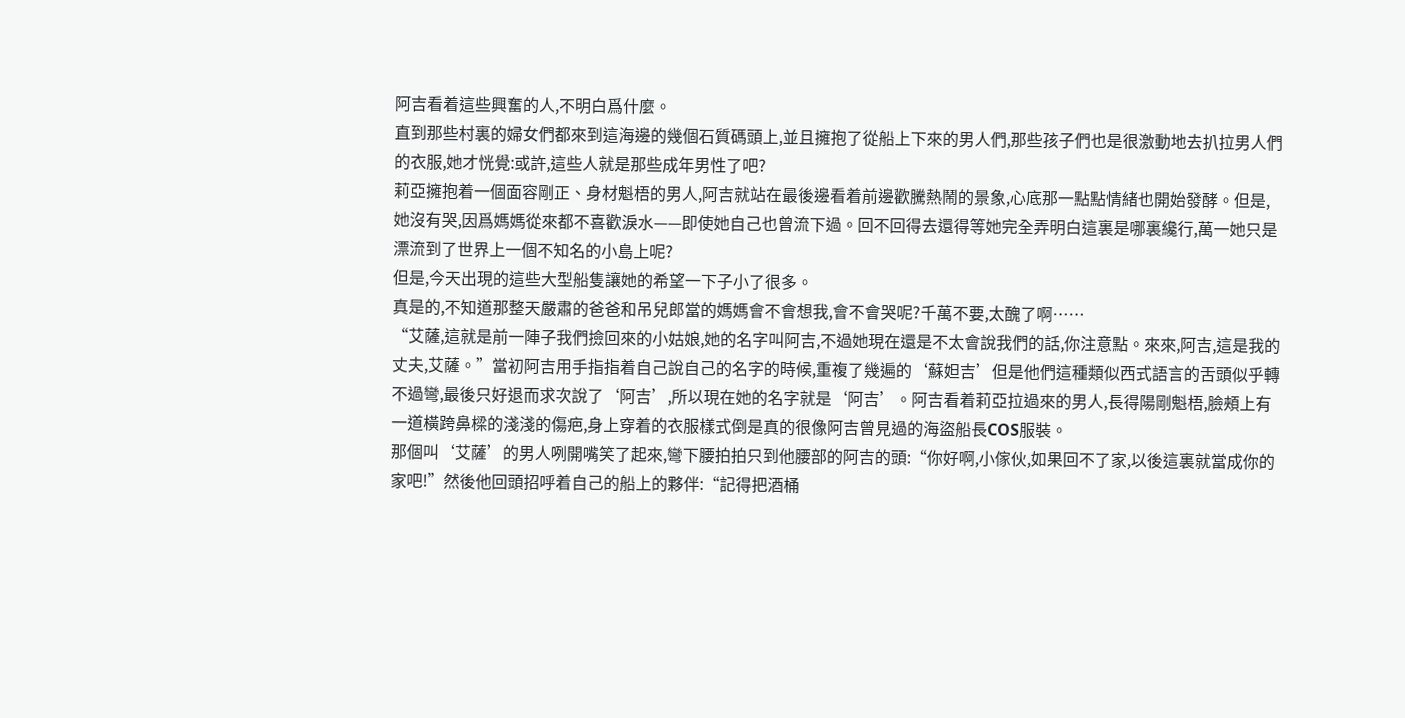阿吉看着這些興奮的人,不明白爲什麼。
直到那些村裏的婦女們都來到這海邊的幾個石質碼頭上,並且擁抱了從船上下來的男人們,那些孩子們也是很激動地去扒拉男人們的衣服,她才恍覺:或許,這些人就是那些成年男性了吧?
莉亞擁抱着一個面容剛正、身材魁梧的男人,阿吉就站在最後邊看着前邊歡騰熱鬧的景象,心底那一點點情緒也開始發酵。但是,她沒有哭,因爲媽媽從來都不喜歡淚水——即使她自己也曾流下過。回不回得去還得等她完全弄明白這裏是哪裏纔行,萬一她只是漂流到了世界上一個不知名的小島上呢?
但是,今天出現的這些大型船隻讓她的希望一下子小了很多。
真是的,不知道那整天嚴肅的爸爸和吊兒郎當的媽媽會不會想我,會不會哭呢?千萬不要,太醜了啊……
“艾薩,這就是前一陣子我們撿回來的小姑娘,她的名字叫阿吉,不過她現在還是不太會說我們的話,你注意點。來來,阿吉,這是我的丈夫,艾薩。”當初阿吉用手指指着自己說自己的名字的時候,重複了幾遍的‘蘇妲吉’但是他們這種類似西式語言的舌頭似乎轉不過彎,最後只好退而求次說了‘阿吉’,所以現在她的名字就是‘阿吉’。阿吉看着莉亞拉過來的男人,長得陽剛魁梧,臉頰上有一道橫跨鼻樑的淺淺的傷疤,身上穿着的衣服樣式倒是真的很像阿吉曾見過的海盜船長COS服裝。
那個叫‘艾薩’的男人咧開嘴笑了起來,彎下腰拍拍只到他腰部的阿吉的頭:“你好啊,小傢伙,如果回不了家,以後這裏就當成你的家吧!”然後他回頭招呼着自己的船上的夥伴:“記得把酒桶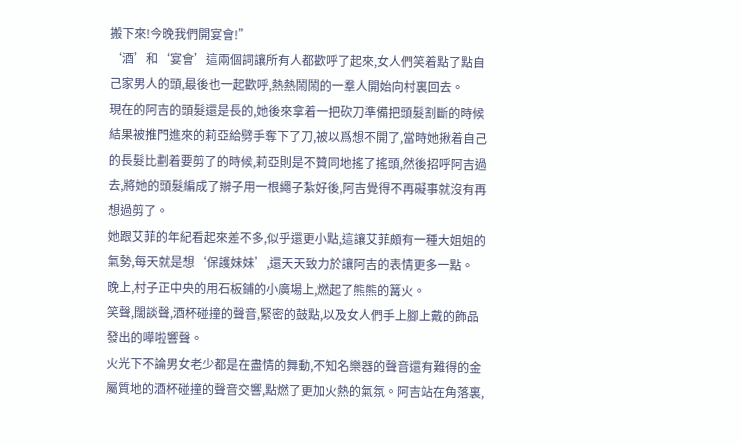搬下來!今晚我們開宴會!”
‘酒’和‘宴會’這兩個詞讓所有人都歡呼了起來,女人們笑着點了點自己家男人的頭,最後也一起歡呼,熱熱鬧鬧的一羣人開始向村裏回去。
現在的阿吉的頭髮還是長的,她後來拿着一把砍刀準備把頭髮割斷的時候結果被推門進來的莉亞給劈手奪下了刀,被以爲想不開了,當時她揪着自己的長髮比劃着要剪了的時候,莉亞則是不贊同地搖了搖頭,然後招呼阿吉過去,將她的頭髮編成了辮子用一根繩子紮好後,阿吉覺得不再礙事就沒有再想過剪了。
她跟艾菲的年紀看起來差不多,似乎還更小點,這讓艾菲頗有一種大姐姐的氣勢,每天就是想‘保護妹妹’,還天天致力於讓阿吉的表情更多一點。
晚上,村子正中央的用石板鋪的小廣場上,燃起了熊熊的篝火。
笑聲,闊談聲,酒杯碰撞的聲音,緊密的鼓點,以及女人們手上腳上戴的飾品發出的嘩啦響聲。
火光下不論男女老少都是在盡情的舞動,不知名樂器的聲音還有難得的金屬質地的酒杯碰撞的聲音交響,點燃了更加火熱的氣氛。阿吉站在角落裏,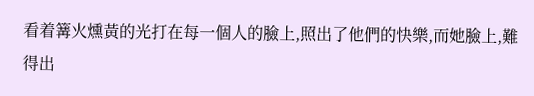看着篝火燻黃的光打在每一個人的臉上,照出了他們的快樂,而她臉上,難得出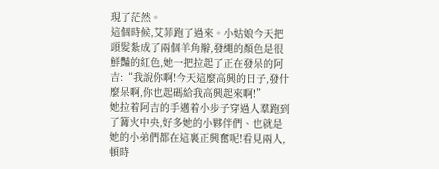現了茫然。
這個時候,艾菲跑了過來。小姑娘今天把頭髮紮成了兩個羊角辮,發繩的顏色是很鮮豔的紅色,她一把拉起了正在發呆的阿吉:“我說你啊!今天這麼高興的日子,發什麼呆啊,你也起碼給我高興起來啊!”
她拉着阿吉的手邁着小步子穿過人羣跑到了篝火中央,好多她的小夥伴們、也就是她的小弟們都在這裏正興奮呢!看見兩人,頓時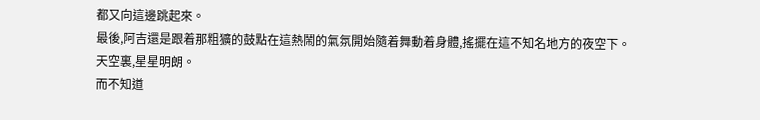都又向這邊跳起來。
最後,阿吉還是跟着那粗獷的鼓點在這熱鬧的氣氛開始隨着舞動着身體,搖擺在這不知名地方的夜空下。
天空裏,星星明朗。
而不知道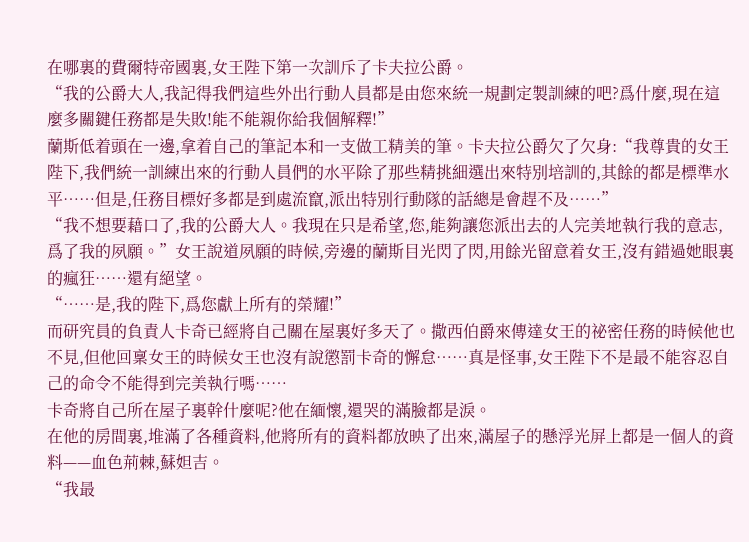在哪裏的費爾特帝國裏,女王陛下第一次訓斥了卡夫拉公爵。
“我的公爵大人,我記得我們這些外出行動人員都是由您來統一規劃定製訓練的吧?爲什麼,現在這麼多關鍵任務都是失敗!能不能親你給我個解釋!”
蘭斯低着頭在一邊,拿着自己的筆記本和一支做工精美的筆。卡夫拉公爵欠了欠身:“我尊貴的女王陛下,我們統一訓練出來的行動人員們的水平除了那些精挑細選出來特別培訓的,其餘的都是標準水平……但是,任務目標好多都是到處流竄,派出特別行動隊的話總是會趕不及……”
“我不想要藉口了,我的公爵大人。我現在只是希望,您,能夠讓您派出去的人完美地執行我的意志,爲了我的夙願。”女王說道夙願的時候,旁邊的蘭斯目光閃了閃,用餘光留意着女王,沒有錯過她眼裏的瘋狂……還有絕望。
“……是,我的陛下,爲您獻上所有的榮耀!”
而研究員的負責人卡奇已經將自己關在屋裏好多天了。撒西伯爵來傳達女王的祕密任務的時候他也不見,但他回稟女王的時候女王也沒有說懲罰卡奇的懈怠……真是怪事,女王陛下不是最不能容忍自己的命令不能得到完美執行嗎……
卡奇將自己所在屋子裏幹什麼呢?他在緬懷,還哭的滿臉都是淚。
在他的房間裏,堆滿了各種資料,他將所有的資料都放映了出來,滿屋子的懸浮光屏上都是一個人的資料——血色荊棘,蘇妲吉。
“我最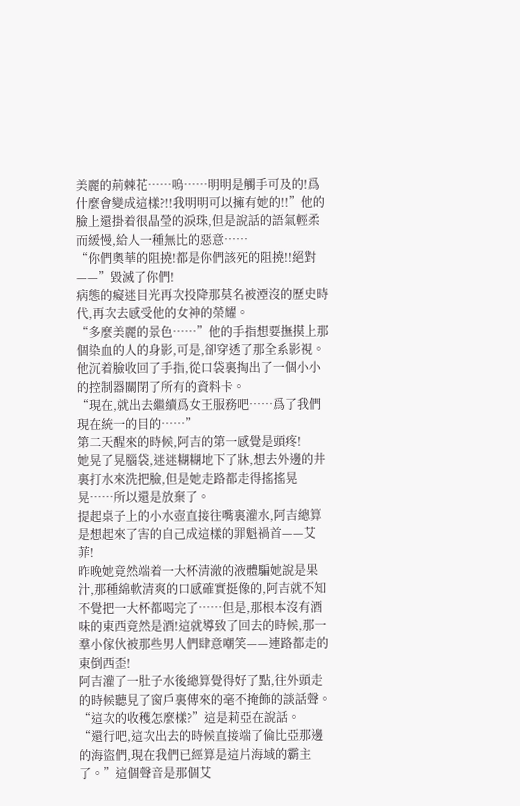美麗的荊棘花……嗚……明明是觸手可及的!爲什麼會變成這樣?!!我明明可以擁有她的!!”他的臉上還掛着很晶瑩的淚珠,但是說話的語氣輕柔而緩慢,給人一種無比的惡意……
“你們奧華的阻撓!都是你們該死的阻撓!!絕對——”毀滅了你們!
病態的癡迷目光再次投降那莫名被湮沒的歷史時代,再次去感受他的女神的榮耀。
“多麼美麗的景色……”他的手指想要撫摸上那個染血的人的身影,可是,卻穿透了那全系影視。他沉着臉收回了手指,從口袋裏掏出了一個小小的控制器關閉了所有的資料卡。
“現在,就出去繼續爲女王服務吧……爲了我們現在統一的目的……”
第二天醒來的時候,阿吉的第一感覺是頭疼!
她晃了晃腦袋,迷迷糊糊地下了牀,想去外邊的井裏打水來洗把臉,但是她走路都走得搖搖晃晃……所以還是放棄了。
提起桌子上的小水壺直接往嘴裏灌水,阿吉總算是想起來了害的自己成這樣的罪魁禍首——艾菲!
昨晚她竟然端着一大杯清澈的液體騙她說是果汁,那種綿軟清爽的口感確實挺像的,阿吉就不知不覺把一大杯都喝完了……但是,那根本沒有酒味的東西竟然是酒!這就導致了回去的時候,那一羣小傢伙被那些男人們肆意嘲笑——連路都走的東倒西歪!
阿吉灌了一肚子水後總算覺得好了點,往外頭走的時候聽見了窗戶裏傳來的毫不掩飾的談話聲。
“這次的收穫怎麼樣?”這是莉亞在說話。
“還行吧,這次出去的時候直接端了倫比亞那邊的海盜們,現在我們已經算是這片海域的霸主了。”這個聲音是那個艾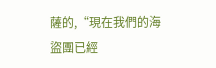薩的,“現在我們的海盜團已經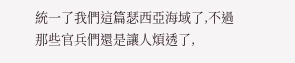統一了我們這篇瑟西亞海域了,不過那些官兵們還是讓人煩透了,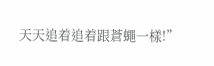天天追着追着跟蒼蠅一樣!”